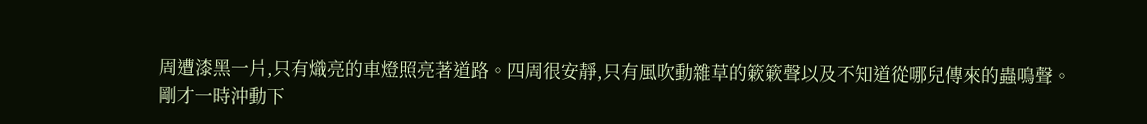周遭漆黑一片,只有熾亮的車燈照亮著道路。四周很安靜,只有風吹動雜草的簌簌聲以及不知道從哪兒傳來的蟲鳴聲。
剛才一時沖動下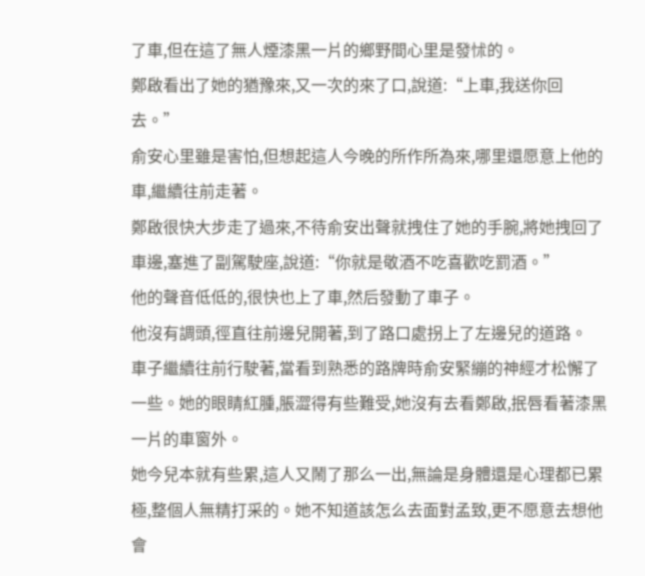了車,但在這了無人煙漆黑一片的鄉野間心里是發怵的。
鄭啟看出了她的猶豫來,又一次的來了口,說道:“上車,我送你回去。”
俞安心里雖是害怕,但想起這人今晚的所作所為來,哪里還愿意上他的車,繼續往前走著。
鄭啟很快大步走了過來,不待俞安出聲就拽住了她的手腕,將她拽回了車邊,塞進了副駕駛座,說道:“你就是敬酒不吃喜歡吃罰酒。”
他的聲音低低的,很快也上了車,然后發動了車子。
他沒有調頭,徑直往前邊兒開著,到了路口處拐上了左邊兒的道路。
車子繼續往前行駛著,當看到熟悉的路牌時俞安緊繃的神經才松懈了一些。她的眼睛紅腫,脹澀得有些難受,她沒有去看鄭啟,抿唇看著漆黑一片的車窗外。
她今兒本就有些累,這人又鬧了那么一出,無論是身體還是心理都已累極,整個人無精打采的。她不知道該怎么去面對孟致,更不愿意去想他會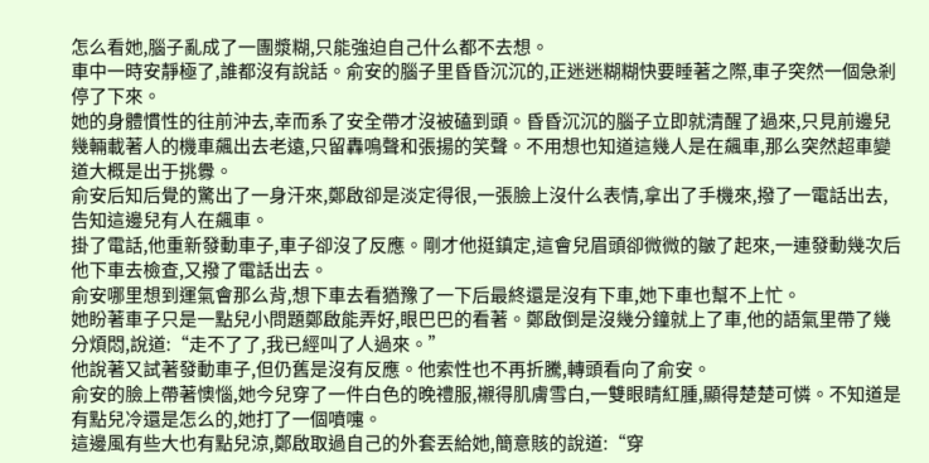怎么看她,腦子亂成了一團漿糊,只能強迫自己什么都不去想。
車中一時安靜極了,誰都沒有說話。俞安的腦子里昏昏沉沉的,正迷迷糊糊快要睡著之際,車子突然一個急剎停了下來。
她的身體慣性的往前沖去,幸而系了安全帶才沒被磕到頭。昏昏沉沉的腦子立即就清醒了過來,只見前邊兒幾輛載著人的機車飆出去老遠,只留轟鳴聲和張揚的笑聲。不用想也知道這幾人是在飆車,那么突然超車變道大概是出于挑釁。
俞安后知后覺的驚出了一身汗來,鄭啟卻是淡定得很,一張臉上沒什么表情,拿出了手機來,撥了一電話出去,告知這邊兒有人在飆車。
掛了電話,他重新發動車子,車子卻沒了反應。剛才他挺鎮定,這會兒眉頭卻微微的皺了起來,一連發動幾次后他下車去檢查,又撥了電話出去。
俞安哪里想到運氣會那么背,想下車去看猶豫了一下后最終還是沒有下車,她下車也幫不上忙。
她盼著車子只是一點兒小問題鄭啟能弄好,眼巴巴的看著。鄭啟倒是沒幾分鐘就上了車,他的語氣里帶了幾分煩悶,說道:“走不了了,我已經叫了人過來。”
他說著又試著發動車子,但仍舊是沒有反應。他索性也不再折騰,轉頭看向了俞安。
俞安的臉上帶著懊惱,她今兒穿了一件白色的晚禮服,襯得肌膚雪白,一雙眼睛紅腫,顯得楚楚可憐。不知道是有點兒冷還是怎么的,她打了一個噴嚏。
這邊風有些大也有點兒涼,鄭啟取過自己的外套丟給她,簡意賅的說道:“穿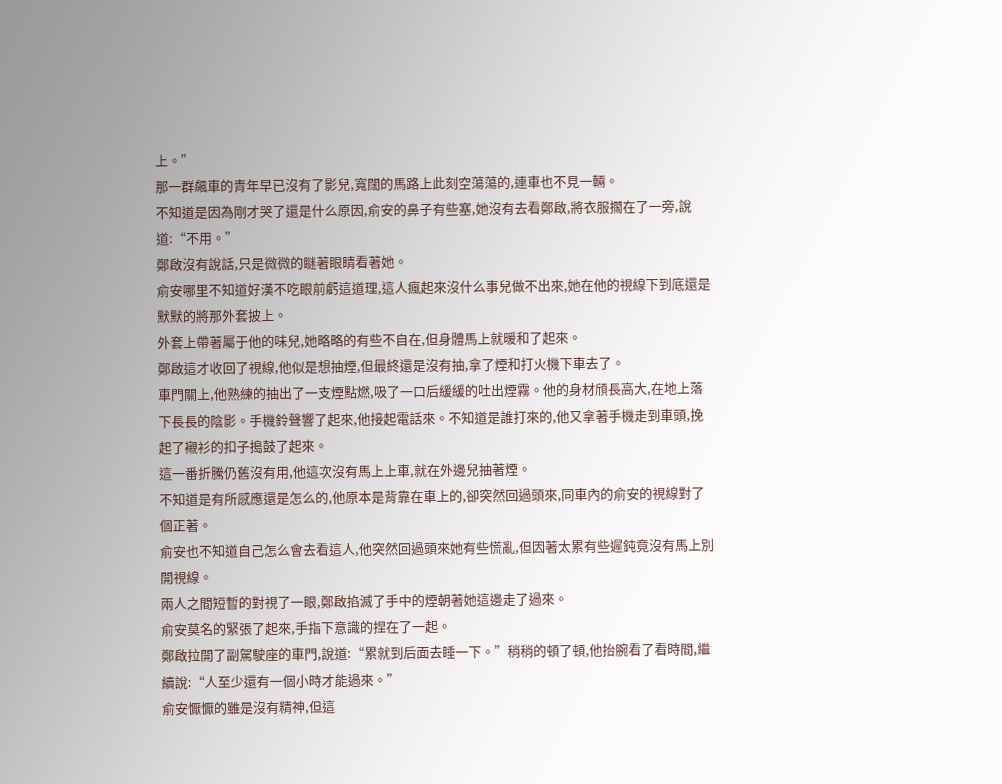上。”
那一群飆車的青年早已沒有了影兒,寬闊的馬路上此刻空蕩蕩的,連車也不見一輛。
不知道是因為剛才哭了還是什么原因,俞安的鼻子有些塞,她沒有去看鄭啟,將衣服擱在了一旁,說道:“不用。”
鄭啟沒有說話,只是微微的瞇著眼睛看著她。
俞安哪里不知道好漢不吃眼前虧這道理,這人瘋起來沒什么事兒做不出來,她在他的視線下到底還是默默的將那外套披上。
外套上帶著屬于他的味兒,她略略的有些不自在,但身體馬上就暖和了起來。
鄭啟這才收回了視線,他似是想抽煙,但最終還是沒有抽,拿了煙和打火機下車去了。
車門關上,他熟練的抽出了一支煙點燃,吸了一口后緩緩的吐出煙霧。他的身材頎長高大,在地上落下長長的陰影。手機鈴聲響了起來,他接起電話來。不知道是誰打來的,他又拿著手機走到車頭,挽起了襯衫的扣子搗鼓了起來。
這一番折騰仍舊沒有用,他這次沒有馬上上車,就在外邊兒抽著煙。
不知道是有所感應還是怎么的,他原本是背靠在車上的,卻突然回過頭來,同車內的俞安的視線對了個正著。
俞安也不知道自己怎么會去看這人,他突然回過頭來她有些慌亂,但因著太累有些遲鈍竟沒有馬上別開視線。
兩人之間短暫的對視了一眼,鄭啟掐滅了手中的煙朝著她這邊走了過來。
俞安莫名的緊張了起來,手指下意識的捏在了一起。
鄭啟拉開了副駕駛座的車門,說道:“累就到后面去睡一下。”稍稍的頓了頓,他抬腕看了看時間,繼續說:“人至少還有一個小時才能過來。”
俞安懨懨的雖是沒有精神,但這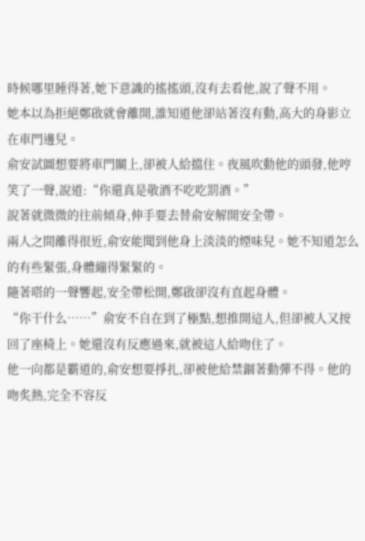時候哪里睡得著,她下意識的搖搖頭,沒有去看他,說了聲不用。
她本以為拒絕鄭啟就會離開,誰知道他卻站著沒有動,高大的身影立在車門邊兒。
俞安試圖想要將車門關上,卻被人給擋住。夜風吹動他的頭發,他哼笑了一聲,說道:“你還真是敬酒不吃吃罰酒。”
說著就微微的往前傾身,伸手要去替俞安解開安全帶。
兩人之間離得很近,俞安能聞到他身上淡淡的煙味兒。她不知道怎么的有些緊張,身體繃得緊緊的。
隨著嗒的一聲響起,安全帶松開,鄭啟卻沒有直起身體。
“你干什么……”俞安不自在到了極點,想推開這人,但卻被人又按回了座椅上。她還沒有反應過來,就被這人給吻住了。
他一向都是霸道的,俞安想要掙扎,卻被他給禁錮著動彈不得。他的吻炙熱,完全不容反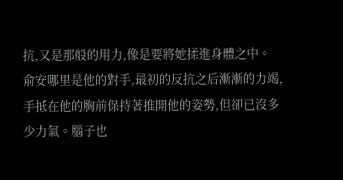抗,又是那般的用力,像是要將她揉進身體之中。
俞安哪里是他的對手,最初的反抗之后漸漸的力竭,手抵在他的胸前保持著推開他的姿勢,但卻已沒多少力氣。腦子也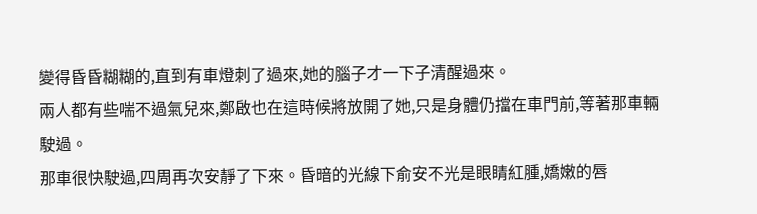變得昏昏糊糊的,直到有車燈刺了過來,她的腦子才一下子清醒過來。
兩人都有些喘不過氣兒來,鄭啟也在這時候將放開了她,只是身體仍擋在車門前,等著那車輛駛過。
那車很快駛過,四周再次安靜了下來。昏暗的光線下俞安不光是眼睛紅腫,嬌嫩的唇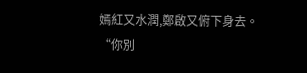嫣紅又水潤,鄭啟又俯下身去。
“你別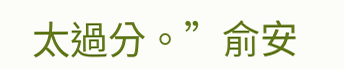太過分。”俞安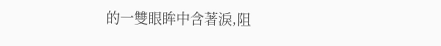的一雙眼眸中含著淚,阻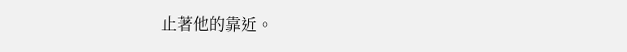止著他的靠近。